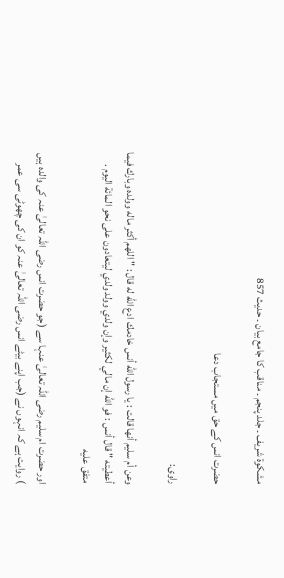مشکوۃ شریف ۔ جلد پنجم ۔ مناقب کا جامع بیان ۔ حدیث 857

حضرت انس کے حق میں مستجاب دعا

راوی:

وعن أم سليم أنها قالت : يا رسول الله أنس خادمك ادع الله له قال : " اللهم أكثر ماله وولده وبارك فيما أعطيته " قال أنس : فو الله إن مالي لكثير وإن ولدي وولد ولدي ليتعادون على نحو المائة اليوم . متفق عليه

اور حضرت ام سلیم رضی اللہ تعالیٰ عنہا سے (جو حضرت انس رضی اللہ تعالیٰ عنہ کی والدہ ہیں ) روایت ہے کہ انہوں نے (جب اپنے بیٹے انس رضی اللہ تعالیٰ عنہ کو ان کی چھوٹی سی عمر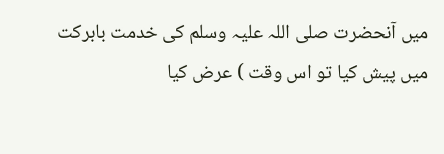میں آنحضرت صلی اللہ علیہ وسلم کی خدمت بابرکت میں پیش کیا تو اس وقت ) عرض کیا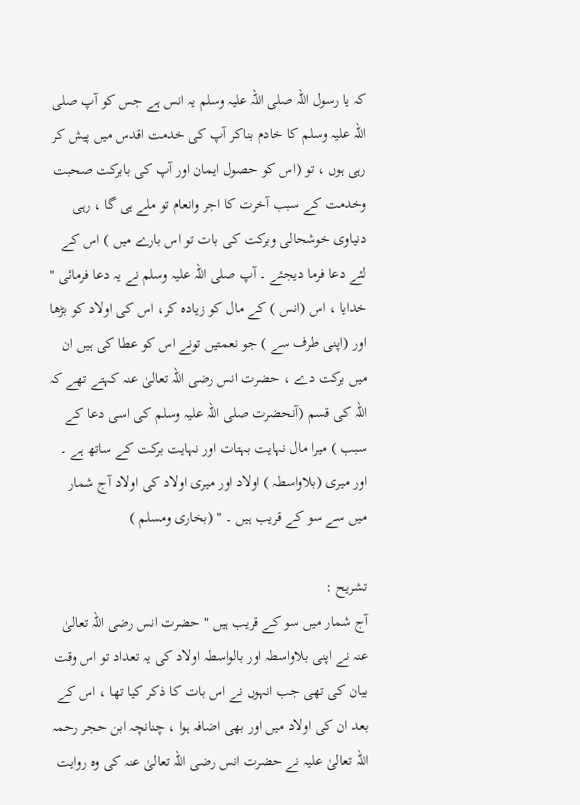کہ یا رسول اللہ صلی اللہ علیہ وسلم یہ انس ہے جس کو آپ صلی اللہ علیہ وسلم کا خادم بناکر آپ کی خدمت اقدس میں پیش کر رہی ہوں ، تو (اس کو حصول ایمان اور آپ کی بابرکت صحبت وخدمت کے سبب آخرت کا اجر وانعام تو ملے ہی گا ، رہی دنیاوی خوشحالی وبرکت کی بات تو اس بارے میں ) اس کے لئے دعا فرما دیجئے ۔ آپ صلی اللہ علیہ وسلم نے یہ دعا فرمائی " خدایا ، اس (انس ) کے مال کو زیادہ کر، اس کی اولاد کو بڑھا اور (اپنی طرف سے ) جو نعمتیں تونے اس کو عطا کی ہیں ان میں برکت دے ، حضرت انس رضی اللہ تعالیٰ عنہ کہتے تھے کہ اللہ کی قسم (آنحضرت صلی اللہ علیہ وسلم کی اسی دعا کے سبب ) میرا مال نہایت بہتات اور نہایت برکت کے ساتھ ہے ۔ اور میری (بلاواسطہ ) اولاد اور میری اولاد کی اولاد آج شمار میں سے سو کے قریب ہیں ۔ " (بخاری ومسلم )

تشریح :
آج شمار میں سو کے قریب ہیں " حضرت انس رضی اللہ تعالیٰ عنہ نے اپنی بلاواسطہ اور بالواسطہ اولاد کی یہ تعداد تو اس وقت بیان کی تھی جب انہوں نے اس بات کا ذکر کیا تھا ، اس کے بعد ان کی اولاد میں اور بھی اضافہ ہوا ، چنانچہ ابن حجر رحمہ اللہ تعالیٰ علیہ نے حضرت انس رضی اللہ تعالیٰ عنہ کی وہ روایت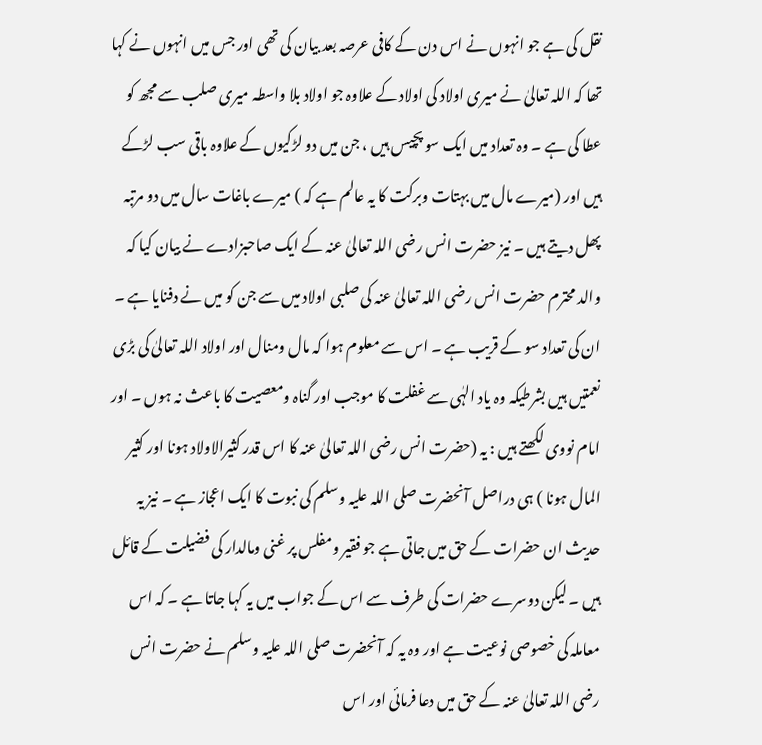نقل کی ہے جو انہوں نے اس دن کے کافی عرصہ بعد بیان کی تھی اور جس میں انہوں نے کہا تھا کہ اللہ تعالیٰ نے میری اولاد کی اولاد کے علاوہ جو اولاد بلا واسطہ میری صلب سے مجھ کو عطا کی ہے ۔ وہ تعداد میں ایک سو پچیس ہیں ، جن میں دو لڑکیوں کے علاوہ باقی سب لڑکے ہیں اور (میرے مال میں بہتات وبرکت کا یہ عالم ہے کہ ) میرے باغات سال میں دو مرتبہ پھل دیتے ہیں ۔ نیز حضرت انس رضی اللہ تعالیٰ عنہ کے ایک صاحبزادے نے بیان کیا کہ والد محترم حضرت انس رضی اللہ تعالیٰ عنہ کی صلبی اولاد میں سے جن کو میں نے دفنایا ہے ۔ ان کی تعداد سو کے قریب ہے ۔ اس سے معلوم ہوا کہ مال ومنال اور اولاد اللہ تعالیٰ کی بڑی نعمتیں ہیں بشرطیکہ وہ یاد الہٰی سے غفلت کا موجب اور گناہ ومعصیت کا باعث نہ ہوں ۔ اور امام نووی لکھتے ہیں : یہ (حضرت انس رضی اللہ تعالیٰ عنہ کا اس قدر کثیرالاولاد ہونا اور کثیر المال ہونا ) ہی دراصل آنحضرت صلی اللہ علیہ وسلم کی نبوت کا ایک اعجاز ہے ۔ نیز یہ حدیث ان حضرات کے حق میں جاتی ہے جو فقیر ومفلس پر غنی ومالدار کی فضیلت کے قائل ہیں ۔ لیکن دوسرے حضرات کی طرف سے اس کے جواب میں یہ کہا جاتا ہے ۔ کہ اس معاملہ کی خصوصی نوعیت ہے اور وہ یہ کہ آنحضرت صلی اللہ علیہ وسلم نے حضرت انس رضی اللہ تعالیٰ عنہ کے حق میں دعا فرمائی اور اس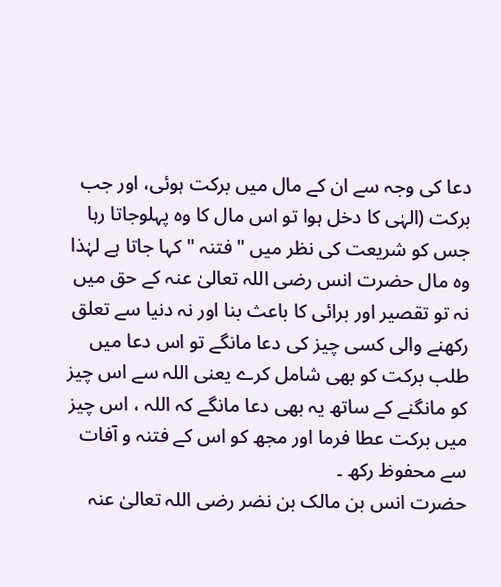دعا کی وجہ سے ان کے مال میں برکت ہوئی، اور جب برکت (الہٰی کا دخل ہوا تو اس مال کا وہ پہلوجاتا رہا جس کو شریعت کی نظر میں " فتنہ " کہا جاتا ہے لہٰذا وہ مال حضرت انس رضی اللہ تعالیٰ عنہ کے حق میں نہ تو تقصیر اور برائی کا باعث بنا اور نہ دنیا سے تعلق رکھنے والی کسی چیز کی دعا مانگے تو اس دعا میں طلب برکت کو بھی شامل کرے یعنی اللہ سے اس چیز کو مانگنے کے ساتھ یہ بھی دعا مانگے کہ اللہ ، اس چیز میں برکت عطا فرما اور مجھ کو اس کے فتنہ و آفات سے محفوظ رکھ ۔
حضرت انس بن مالک بن نضر رضی اللہ تعالیٰ عنہ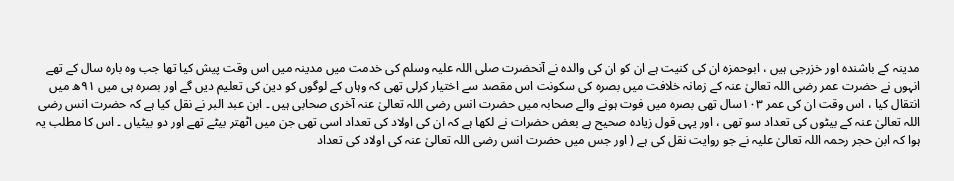مدینہ کے باشندہ اور خزرجی ہیں ، ابوحمزہ ان کی کنیت ہے ان کو ان کی والدہ نے آنحضرت صلی اللہ علیہ وسلم کی خدمت میں مدینہ میں اس وقت پیش کیا تھا جب وہ بارہ سال کے تھے انہوں نے حضرت عمر رضی اللہ تعالیٰ عنہ کے زمانہ خلافت میں بصرہ کی سکونت اس مقصد سے اختیار کرلی تھی کہ وہاں کے لوگوں کو دین کی تعلیم دیں گے اور بصرہ ہی میں ٩١ھ میں انتقال کیا ، اس وقت ان کی عمر ١٠٣سال تھی بصرہ میں فوت ہونے والے صحابہ میں حضرت انس رضی اللہ تعالیٰ عنہ آخری صحابی ہیں ۔ ابن عبد البر نے نقل کیا ہے کہ حضرت انس رضی اللہ تعالیٰ عنہ کے بیٹوں کی تعداد سو تھی ، اور یہی قول زیادہ صحیح ہے بعض حضرات نے لکھا ہے کہ ان کی اولاد کی تعداد اسی تھی جن میں اٹھتر بیٹے تھے اور دو بیٹیاں ۔ اس کا مطلب یہ ہوا کہ ابن حجر رحمہ اللہ تعالیٰ علیہ نے جو روایت نقل کی ہے ( اور جس میں حضرت انس رضی اللہ تعالیٰ عنہ کی اولاد کی تعداد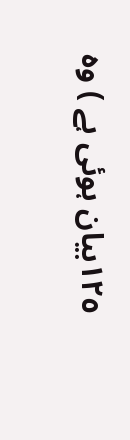١٢٥بیان ہوئی ہے ) وہ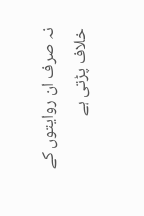نہ صرف ان روایتوں کے خلاف پڑتی ہے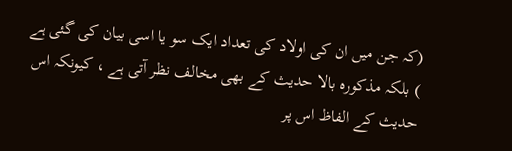(کہ جن میں ان کی اولاد کی تعداد ایک سو یا اسی بیان کی گئی ہے ) بلکہ مذکورہ بالا حدیث کے بھی مخالف نظر آتی ہے ، کیونکہ اس حدیث کے الفاظ اس پر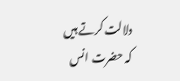دلالت کرتے ہیں کہ حضرت انس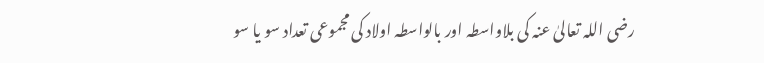رضی اللہ تعالیٰ عنہ کی بلاواسطہ اور بالواسطہ اولاد کی مجموعی تعداد سو یا سو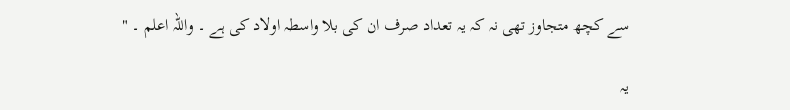سے کچھ متجاوز تھی نہ کہ یہ تعداد صرف ان کی بلا واسطہ اولاد کی ہے ۔ واللہ اعلم ۔ "

یہ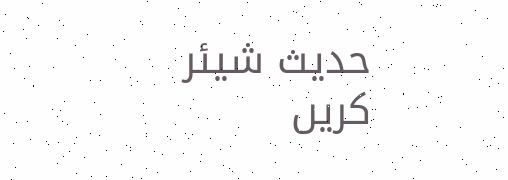حدیث شیئر کریں